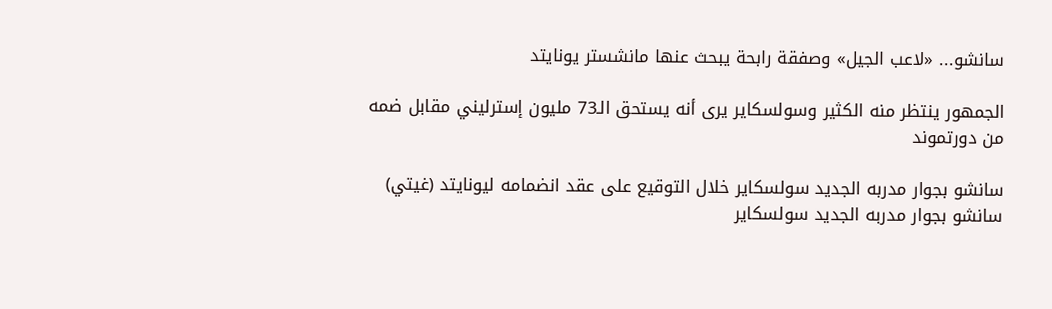سانشو... «لاعب الجيل» وصفقة رابحة يبحث عنها مانشستر يونايتد

الجمهور ينتظر منه الكثير وسولسكاير يرى أنه يستحق الـ73 مليون إسترليني مقابل ضمه من دورتموند

سانشو بجوار مدربه الجديد سولسكاير خلال التوقيع على عقد انضمامه ليونايتد (غيتي)
سانشو بجوار مدربه الجديد سولسكاير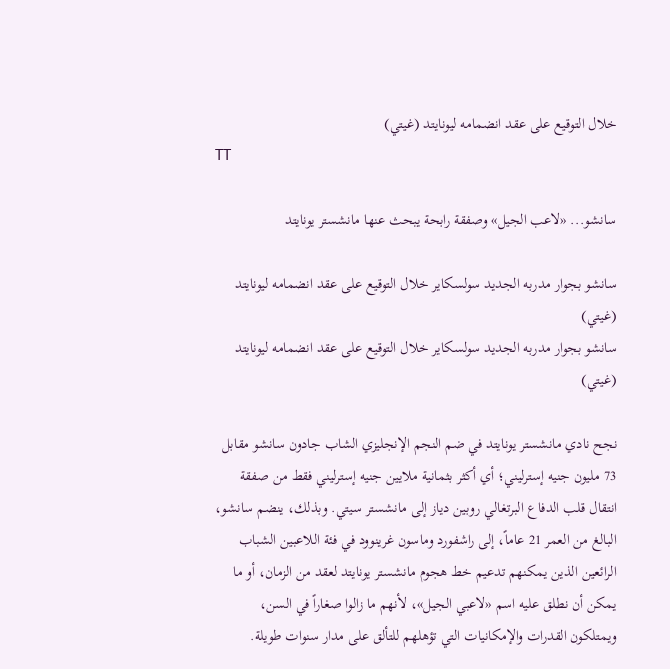خلال التوقيع على عقد انضمامه ليونايتد (غيتي)
TT

سانشو... «لاعب الجيل» وصفقة رابحة يبحث عنها مانشستر يونايتد

سانشو بجوار مدربه الجديد سولسكاير خلال التوقيع على عقد انضمامه ليونايتد (غيتي)
سانشو بجوار مدربه الجديد سولسكاير خلال التوقيع على عقد انضمامه ليونايتد (غيتي)

نجح نادي مانشستر يونايتد في ضم النجم الإنجليزي الشاب جادون سانشو مقابل 73 مليون جنيه إسترليني؛ أي أكثر بثمانية ملايين جنيه إسترليني فقط من صفقة انتقال قلب الدفاع البرتغالي روبين دياز إلى مانشستر سيتي. وبذلك، ينضم سانشو، البالغ من العمر 21 عاماً، إلى راشفورد وماسون غرينوود في فئة اللاعبين الشباب الرائعين الذين يمكنهم تدعيم خط هجوم مانشستر يونايتد لعقد من الزمان، أو ما يمكن أن نطلق عليه اسم «لاعبي الجيل»، لأنهم ما زالوا صغاراً في السن، ويمتلكون القدرات والإمكانيات التي تؤهلهم للتألق على مدار سنوات طويلة.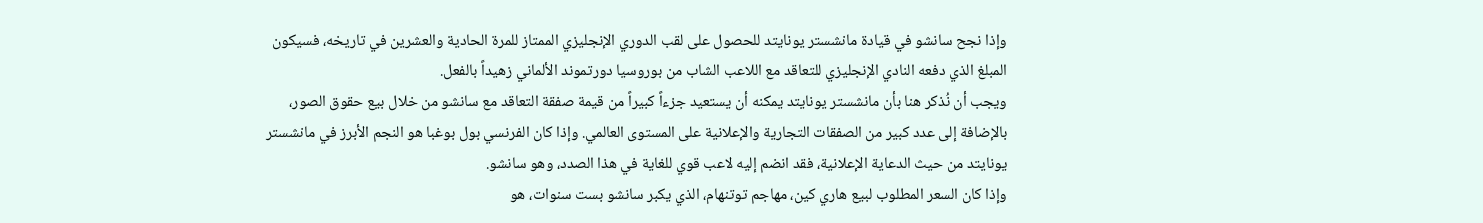وإذا نجح سانشو في قيادة مانشستر يونايتد للحصول على لقب الدوري الإنجليزي الممتاز للمرة الحادية والعشرين في تاريخه، فسيكون المبلغ الذي دفعه النادي الإنجليزي للتعاقد مع اللاعب الشاب من بوروسيا دورتموند الألماني زهيداً بالفعل.
ويجب أن نُذكر هنا بأن مانشستر يونايتد يمكنه أن يستعيد جزءاً كبيراً من قيمة صفقة التعاقد مع سانشو من خلال بيع حقوق الصور، بالإضافة إلى عدد كبير من الصفقات التجارية والإعلانية على المستوى العالمي. وإذا كان الفرنسي بول بوغبا هو النجم الأبرز في مانشستر يونايتد من حيث الدعاية الإعلانية، فقد انضم إليه لاعب قوي للغاية في هذا الصدد، وهو سانشو.
وإذا كان السعر المطلوب لبيع هاري كين، مهاجم توتنهام، الذي يكبر سانشو بست سنوات، هو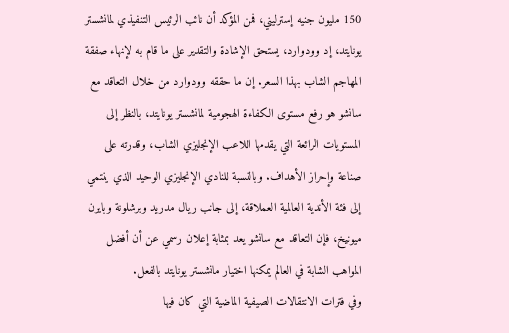150 مليون جنيه إسترليني، فمن المؤكد أن نائب الرئيس التنفيذي لمانشستر يونايتد، إد وودوارد، يستحق الإشادة والتقدير على ما قام به لإنهاء صفقة المهاجم الشاب بهذا السعر. إن ما حققه وودوارد من خلال التعاقد مع سانشو هو رفع مستوى الكفاءة الهجومية لمانشستر يونايتد، بالنظر إلى المستويات الرائعة التي يقدمها اللاعب الإنجليزي الشاب، وقدرته على صناعة وإحراز الأهداف. وبالنسبة للنادي الإنجليزي الوحيد الذي ينتمي إلى فئة الأندية العالمية العملاقة، إلى جانب ريال مدريد وبرشلونة وبايرن ميونيخ، فإن التعاقد مع سانشو يعد بمثابة إعلان رسمي عن أن أفضل المواهب الشابة في العالم يمكنها اختيار مانشستر يونايتد بالفعل.
وفي فترات الانتقالات الصيفية الماضية التي كان فيها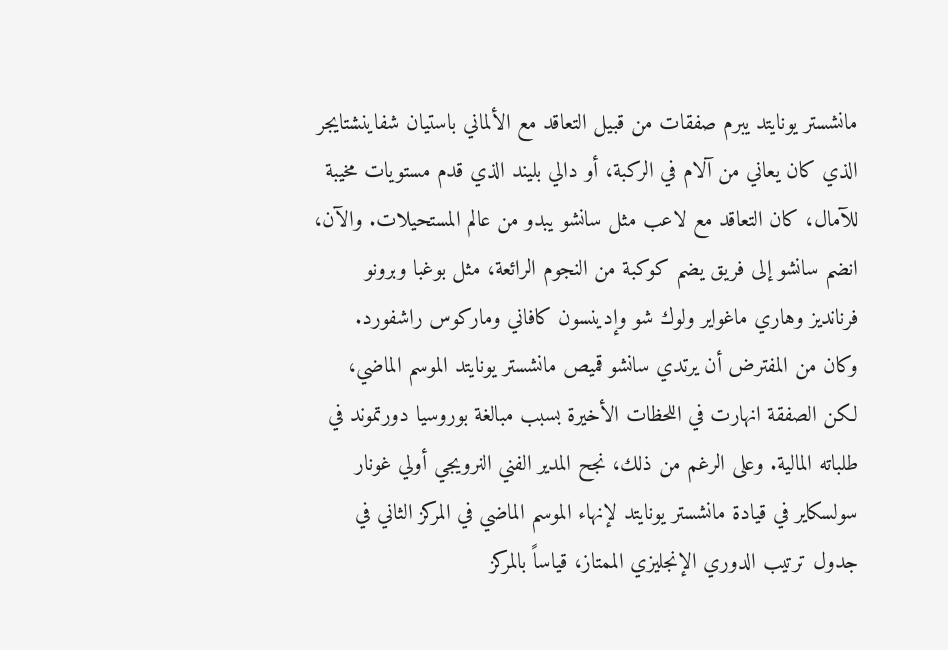مانشستر يونايتد يبرم صفقات من قبيل التعاقد مع الألماني باستيان شفاينشتايجر الذي كان يعاني من آلام في الركبة، أو دالي بليند الذي قدم مستويات مخيبة للآمال، كان التعاقد مع لاعب مثل سانشو يبدو من عالم المستحيلات. والآن، انضم سانشو إلى فريق يضم كوكبة من النجوم الرائعة، مثل بوغبا وبرونو فرنانديز وهاري ماغواير ولوك شو وإدينسون كافاني وماركوس راشفورد.
وكان من المفترض أن يرتدي سانشو قميص مانشستر يونايتد الموسم الماضي، لكن الصفقة انهارت في اللحظات الأخيرة بسبب مبالغة بوروسيا دورتموند في طلباته المالية. وعلى الرغم من ذلك، نجح المدير الفني النرويجي أولي غونار سولسكاير في قيادة مانشستر يونايتد لإنهاء الموسم الماضي في المركز الثاني في جدول ترتيب الدوري الإنجليزي الممتاز، قياساً بالمركز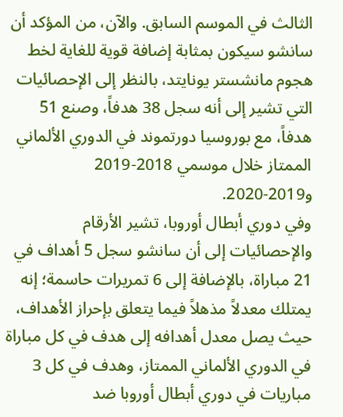الثالث في الموسم السابق. والآن، من المؤكد أن سانشو سيكون بمثابة إضافة قوية للغاية لخط هجوم مانشستر يونايتد، بالنظر إلى الإحصائيات التي تشير إلى أنه سجل 38 هدفاً، وصنع 51 هدفاً، مع بوروسيا دورتموند في الدوري الألماني الممتاز خلال موسمي 2018-2019 و2019-2020.
وفي دوري أبطال أوروبا، تشير الأرقام والإحصائيات إلى أن سانشو سجل 5 أهداف في 21 مباراة، بالإضافة إلى 6 تمريرات حاسمة؛ إنه يمتلك معدلاً مذهلاً فيما يتعلق بإحراز الأهداف، حيث يصل معدل أهدافه إلى هدف في كل مباراة في الدوري الألماني الممتاز، وهدف في كل 3 مباريات في دوري أبطال أوروبا ضد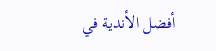أفضل الأندية في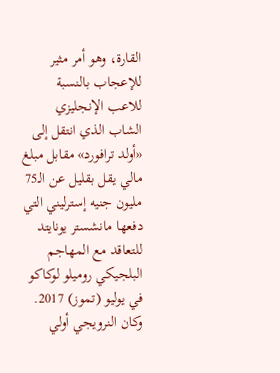القارة، وهو أمر مثير للإعجاب بالنسبة للاعب الإنجليزي الشاب الذي انتقل إلى «أولد ترافورد» مقابل مبلغ مالي يقل بقليل عن الـ75 مليون جنيه إسترليني التي دفعها مانشستر يونايتد للتعاقد مع المهاجم البلجيكي روميلو لوكاكو في يوليو (تموز) 2017.
وكان النرويجي أولي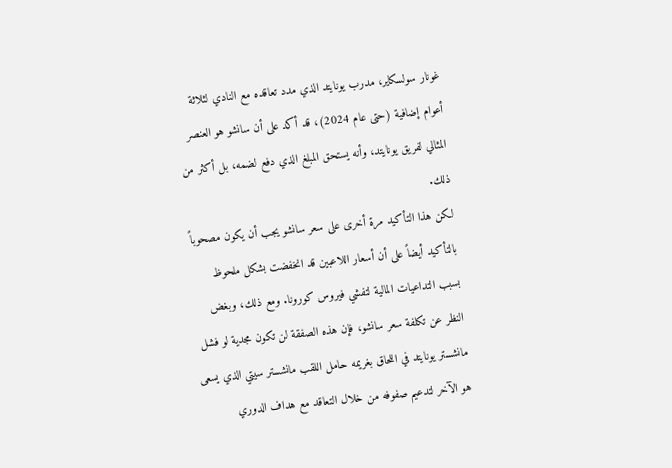غونار سولسكاير، مدرب يونايتد الذي مدد تعاقده مع النادي لثلاثة أعوام إضافية (حتى عام 2024)، قد أكد على أن سانشو هو العنصر المثالي لفريق يونايتد، وأنه يستحق المبلغ الذي دفع لضمه، بل أكثر من ذلك.
لكن هذا التأكيد مرة أخرى على سعر سانشو يجب أن يكون مصحوباً بالتأكيد أيضاً على أن أسعار اللاعبين قد انخفضت بشكل ملحوظ بسبب التداعيات المالية لتفشي فيروس كورونا. ومع ذلك، وبغض النظر عن تكلفة سعر سانشو، فإن هذه الصفقة لن تكون مجدية لو فشل مانشستر يونايتد في اللحاق بغريمه حامل اللقب مانشستر سيتي الذي يسعى هو الآخر لتدعيم صفوفه من خلال التعاقد مع هداف الدوري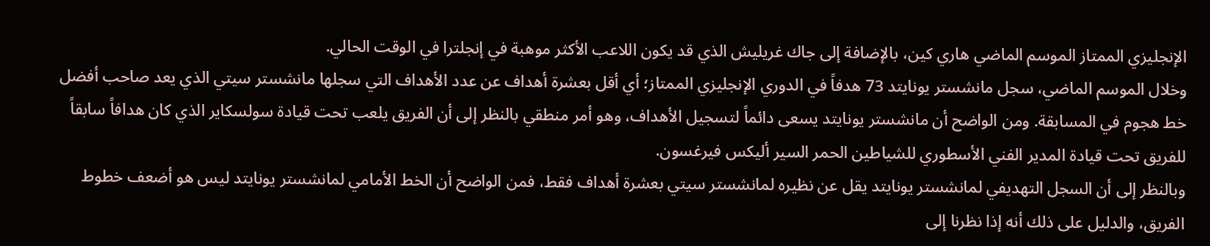الإنجليزي الممتاز الموسم الماضي هاري كين، بالإضافة إلى جاك غريليش الذي قد يكون اللاعب الأكثر موهبة في إنجلترا في الوقت الحالي.
وخلال الموسم الماضي، سجل مانشستر يونايتد 73 هدفاً في الدوري الإنجليزي الممتاز؛ أي أقل بعشرة أهداف عن عدد الأهداف التي سجلها مانشستر سيتي الذي يعد صاحب أفضل خط هجوم في المسابقة. ومن الواضح أن مانشستر يونايتد يسعى دائماً لتسجيل الأهداف، وهو أمر منطقي بالنظر إلى أن الفريق يلعب تحت قيادة سولسكاير الذي كان هدافاً سابقاً للفريق تحت قيادة المدير الفني الأسطوري للشياطين الحمر السير أليكس فيرغسون.
وبالنظر إلى أن السجل التهديفي لمانشستر يونايتد يقل عن نظيره لمانشستر سيتي بعشرة أهداف فقط، فمن الواضح أن الخط الأمامي لمانشستر يونايتد ليس هو أضعف خطوط الفريق، والدليل على ذلك أنه إذا نظرنا إلى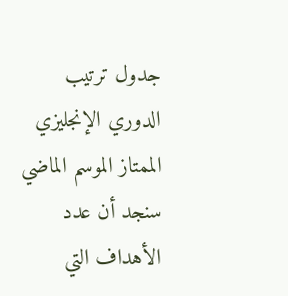جدول ترتيب الدوري الإنجليزي الممتاز الموسم الماضي سنجد أن عدد الأهداف التي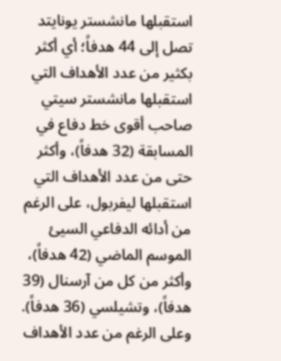استقبلها مانشستر يونايتد تصل إلى 44 هدفاً؛ أي أكثر بكثير من عدد الأهداف التي استقبلها مانشستر سيتي صاحب أقوى خط دفاع في المسابقة (32 هدفاً)، وأكثر حتى من عدد الأهداف التي استقبلها ليفربول، على الرغم من أدائه الدفاعي السيئ الموسم الماضي (42 هدفاً)، وأكثر من كل من آرسنال (39 هدفاً)، وتشيلسي (36 هدفاً).
وعلى الرغم من عدد الأهداف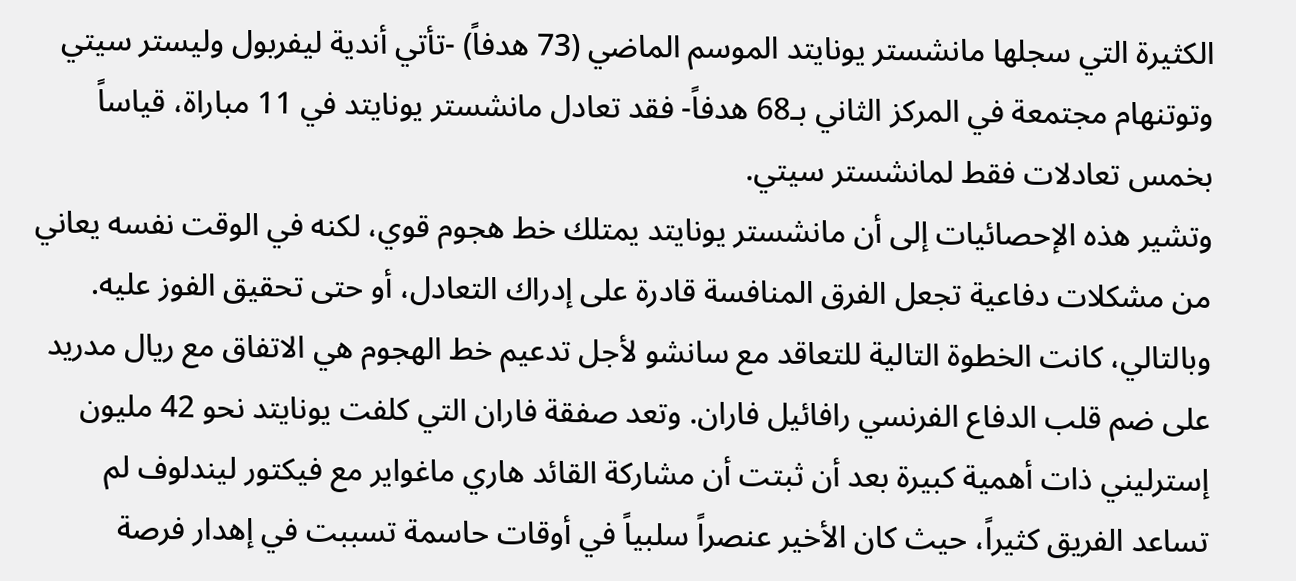الكثيرة التي سجلها مانشستر يونايتد الموسم الماضي (73 هدفاً) -تأتي أندية ليفربول وليستر سيتي وتوتنهام مجتمعة في المركز الثاني بـ68 هدفاً- فقد تعادل مانشستر يونايتد في 11 مباراة، قياساً بخمس تعادلات فقط لمانشستر سيتي.
وتشير هذه الإحصائيات إلى أن مانشستر يونايتد يمتلك خط هجوم قوي، لكنه في الوقت نفسه يعاني من مشكلات دفاعية تجعل الفرق المنافسة قادرة على إدراك التعادل، أو حتى تحقيق الفوز عليه. وبالتالي، كانت الخطوة التالية للتعاقد مع سانشو لأجل تدعيم خط الهجوم هي الاتفاق مع ريال مدريد على ضم قلب الدفاع الفرنسي رافائيل فاران. وتعد صفقة فاران التي كلفت يونايتد نحو 42 مليون إسترليني ذات أهمية كبيرة بعد أن ثبتت أن مشاركة القائد هاري ماغواير مع فيكتور ليندلوف لم تساعد الفريق كثيراً، حيث كان الأخير عنصراً سلبياً في أوقات حاسمة تسببت في إهدار فرصة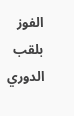الفوز بلقب الدوري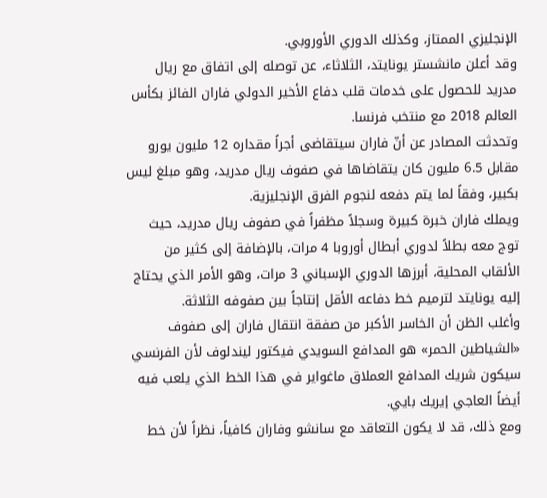الإنجليزي الممتاز، وكذلك الدوري الأوروبي.
وقد أعلن مانشستر يونايتد، الثلاثاء، عن توصله إلى اتفاق مع ريال مدريد للحصول على خدمات قلب دفاع الأخير الدولي فاران الفائز بكأس العالم 2018 مع منتخب فرنسا.
وتحدثت المصادر عن أنّ فاران سيتقاضى أجراً مقداره 12 مليون يورو مقابل 6.5 مليون كان يتقاضاها في صفوف ريال مدريد، وهو مبلغ ليس بكبير، وفقاً لما يتم دفعه لنجوم الفرق الإنجليزية.
ويملك فاران خبرة كبيرة وسجلاً مظفراً في صفوف ريال مدريد، حيث توج معه بطلاً لدوري أبطال أوروبا 4 مرات، بالإضافة إلى كثير من الألقاب المحلية، أبرزها الدوري الإسباني 3 مرات، وهو الأمر الذي يحتاج إليه يونايتد لترميم خط دفاعه الأقل إنتاجاً بين صفوفه الثلاثة.
وأغلب الظن أن الخاسر الأكبر من صفقة انتقال فاران إلى صفوف «الشياطين الحمر» هو المدافع السويدي فيكتور ليندلوف لأن الفرنسي سيكون شريك المدافع العملاق ماغواير في هذا الخط الذي يلعب فيه أيضاً العاجي إيريك بايي.
ومع ذلك، قد لا يكون التعاقد مع سانشو وفاران كافياً، نظراً لأن خط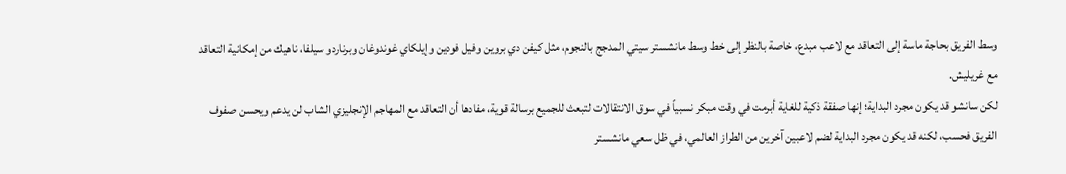وسط الفريق بحاجة ماسة إلى التعاقد مع لاعب مبدع، خاصة بالنظر إلى خط وسط مانشستر سيتي المدجج بالنجوم، مثل كيفن دي بروين وفيل فودين وإيلكاي غوندوغان وبرناردو سيلفا، ناهيك من إمكانية التعاقد مع غريليش.
لكن سانشو قد يكون مجرد البداية؛ إنها صفقة ذكية للغاية أبرمت في وقت مبكر نسبياً في سوق الانتقالات لتبعث للجميع برسالة قوية، مفادها أن التعاقد مع المهاجم الإنجليزي الشاب لن يدعم ويحسن صفوف الفريق فحسب، لكنه قد يكون مجرد البداية لضم لاعبين آخرين من الطراز العالمي، في ظل سعي مانشستر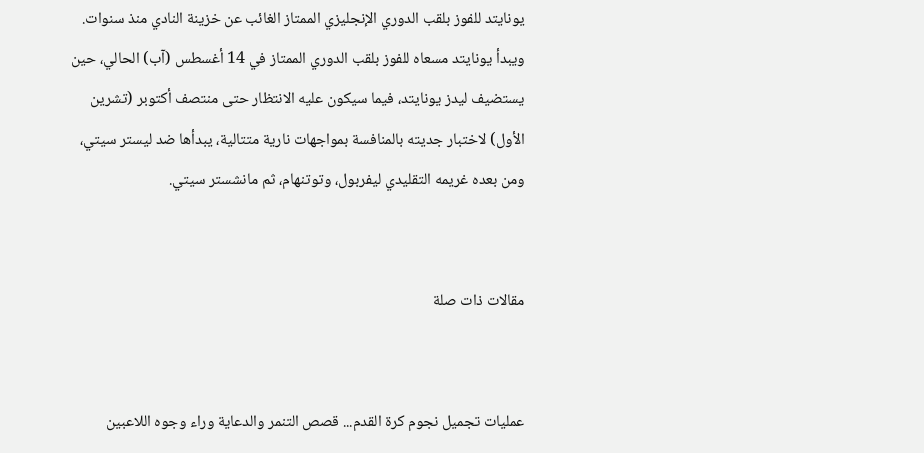يونايتد للفوز بلقب الدوري الإنجليزي الممتاز الغائب عن خزينة النادي منذ سنوات.
ويبدأ يونايتد مسعاه للفوز بلقب الدوري الممتاز في 14 أغسطس (آب) الحالي، حين يستضيف ليدز يونايتد، فيما سيكون عليه الانتظار حتى منتصف أكتوبر (تشرين الأول) لاختبار جديته بالمنافسة بمواجهات نارية متتالية، يبدأها ضد ليستر سيتي، ومن بعده غريمه التقليدي ليفربول، وتوتنهام، ثم مانشستر سيتي.


مقالات ذات صلة


عمليات تجميل نجوم كرة القدم... قصص التنمر والدعاية وراء وجوه اللاعبين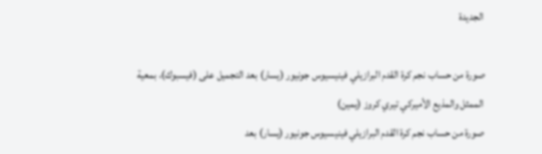الجديدة

صورة من حساب نجم كرة القدم البرازيلي فينيسيوس جونيور (يسار) بعد التجميل على (فيسبوك)، بمعية الممثل والمذيع الأميركي تيري كروز (يمين)
صورة من حساب نجم كرة القدم البرازيلي فينيسيوس جونيور (يسار) بعد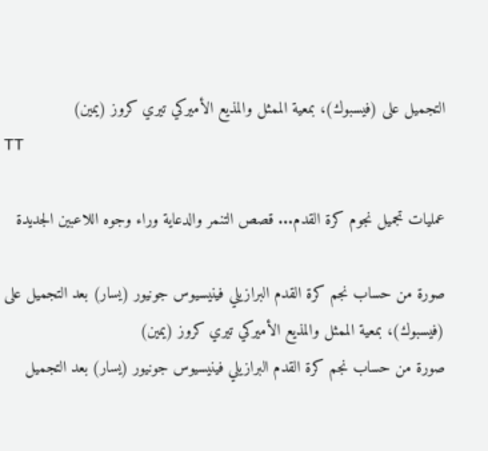التجميل على (فيسبوك)، بمعية الممثل والمذيع الأميركي تيري كروز (يمين)
TT

عمليات تجميل نجوم كرة القدم... قصص التنمر والدعاية وراء وجوه اللاعبين الجديدة

صورة من حساب نجم كرة القدم البرازيلي فينيسيوس جونيور (يسار) بعد التجميل على (فيسبوك)، بمعية الممثل والمذيع الأميركي تيري كروز (يمين)
صورة من حساب نجم كرة القدم البرازيلي فينيسيوس جونيور (يسار) بعد التجميل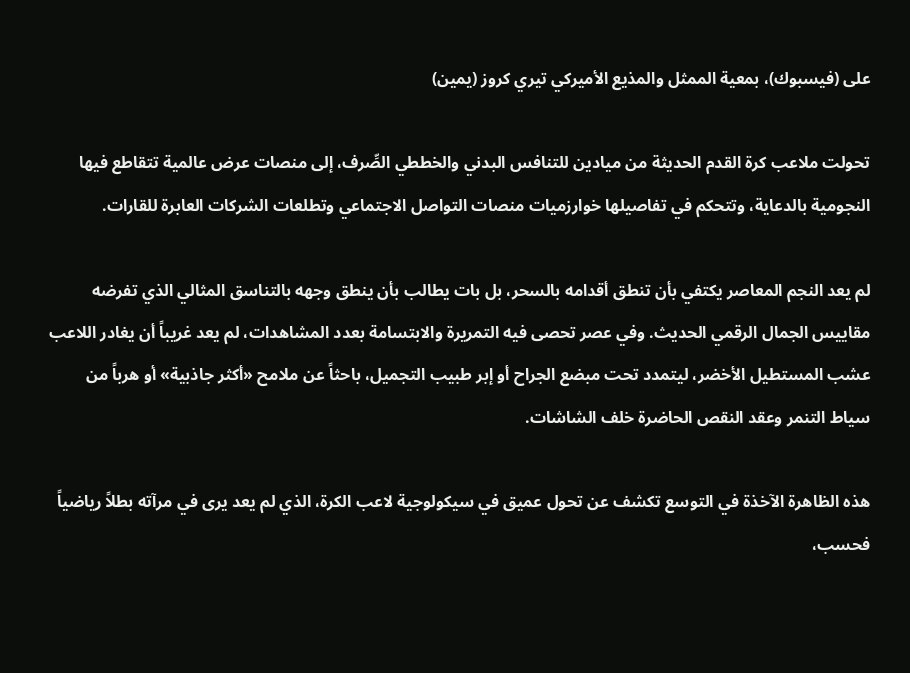على (فيسبوك)، بمعية الممثل والمذيع الأميركي تيري كروز (يمين)

تحولت ملاعب كرة القدم الحديثة من ميادين للتنافس البدني والخططي الصِّرف، إلى منصات عرض عالمية تتقاطع فيها النجومية بالدعاية، وتتحكم في تفاصيلها خوارزميات منصات التواصل الاجتماعي وتطلعات الشركات العابرة للقارات.

لم يعد النجم المعاصر يكتفي بأن تنطق أقدامه بالسحر، بل بات يطالب بأن ينطق وجهه بالتناسق المثالي الذي تفرضه مقاييس الجمال الرقمي الحديث. وفي عصر تحصى فيه التمريرة والابتسامة بعدد المشاهدات، لم يعد غريباً أن يغادر اللاعب عشب المستطيل الأخضر، ليتمدد تحت مبضع الجراح أو إبر طبيب التجميل، باحثاً عن ملامح «أكثر جاذبية» أو هرباً من سياط التنمر وعقد النقص الحاضرة خلف الشاشات.

هذه الظاهرة الآخذة في التوسع تكشف عن تحول عميق في سيكولوجية لاعب الكرة، الذي لم يعد يرى في مرآته بطلاً رياضياً فحسب،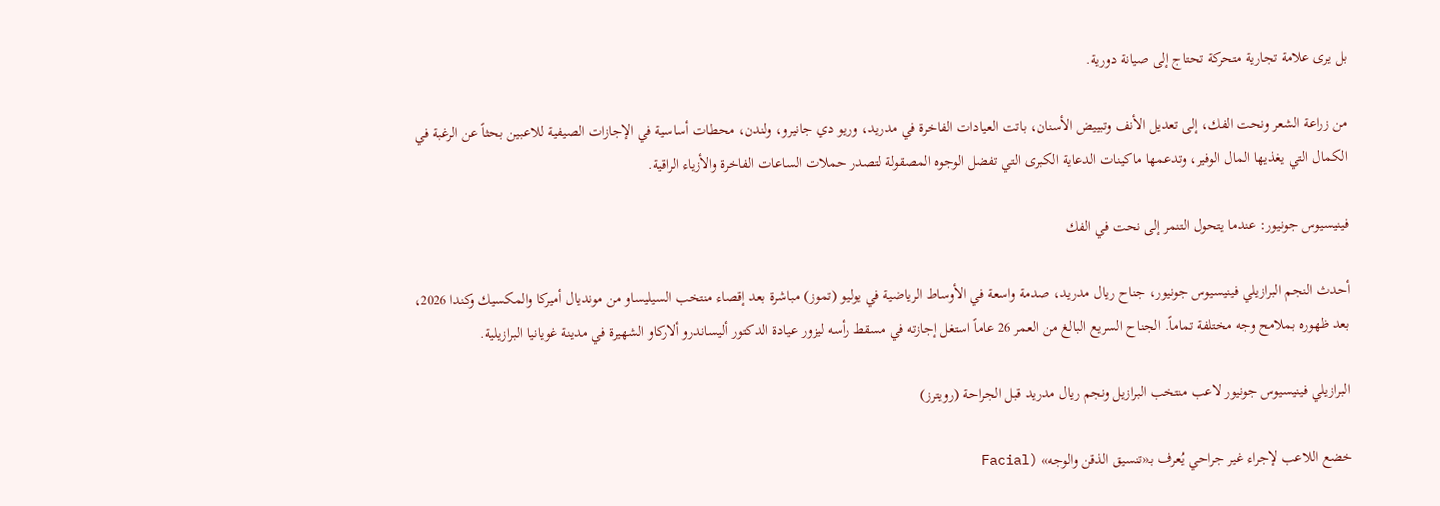بل يرى علامة تجارية متحركة تحتاج إلى صيانة دورية.

من زراعة الشعر ونحت الفك، إلى تعديل الأنف وتبييض الأسنان، باتت العيادات الفاخرة في مدريد، وريو دي جانيرو، ولندن، محطات أساسية في الإجازات الصيفية للاعبين بحثاً عن الرغبة في الكمال التي يغذيها المال الوفير، وتدعمها ماكينات الدعاية الكبرى التي تفضل الوجوه المصقولة لتصدر حملات الساعات الفاخرة والأزياء الراقية.

فينيسيوس جونيور: عندما يتحول التنمر إلى نحت في الفك

أحدث النجم البرازيلي فينيسيوس جونيور، جناح ريال مدريد، صدمة واسعة في الأوساط الرياضية في يوليو (تموز) مباشرة بعد إقصاء منتخب السيليساو من مونديال أميركا والمكسيك وكندا 2026، بعد ظهوره بملامح وجه مختلفة تماماً. الجناح السريع البالغ من العمر 26 عاماً استغل إجازته في مسقط رأسه ليزور عيادة الدكتور أليساندرو ألاركاو الشهيرة في مدينة غويانيا البرازيلية.

البرازيلي فينيسيوس جونيور لاعب منتخب البرازيل ونجم ريال مدريد قبل الجراحة (رويترز)

خضع اللاعب لإجراء غير جراحي يُعرف بـ«تنسيق الذقن والوجه» (Facial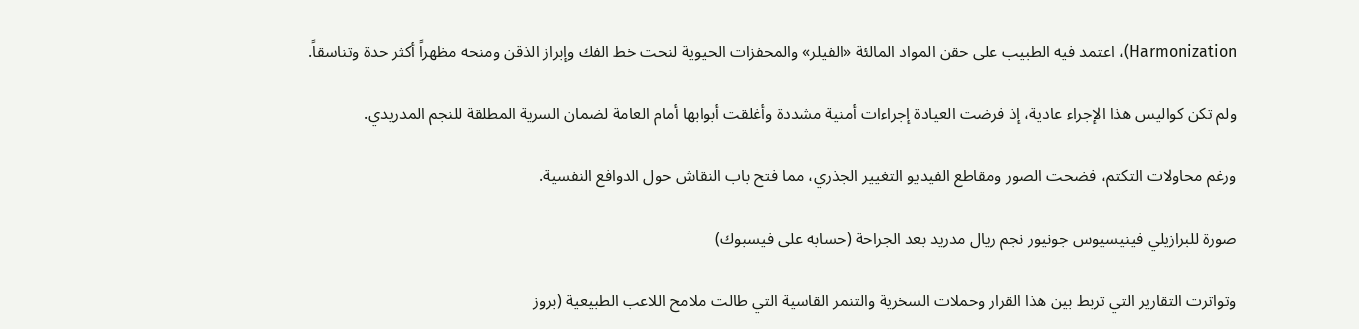Harmonization)، اعتمد فيه الطبيب على حقن المواد المالئة «الفيلر» والمحفزات الحيوية لنحت خط الفك وإبراز الذقن ومنحه مظهراً أكثر حدة وتناسقاً.

ولم تكن كواليس هذا الإجراء عادية، إذ فرضت العيادة إجراءات أمنية مشددة وأغلقت أبوابها أمام العامة لضمان السرية المطلقة للنجم المدريدي.

ورغم محاولات التكتم، فضحت الصور ومقاطع الفيديو التغيير الجذري، مما فتح باب النقاش حول الدوافع النفسية.

صورة للبرازيلي فينيسيوس جونيور نجم ريال مدريد بعد الجراحة (حسابه على فيسبوك)

وتواترت التقارير التي تربط بين هذا القرار وحملات السخرية والتنمر القاسية التي طالت ملامح اللاعب الطبيعية (بروز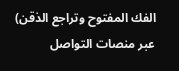الفك المفتوح وتراجع الذقن) عبر منصات التواصل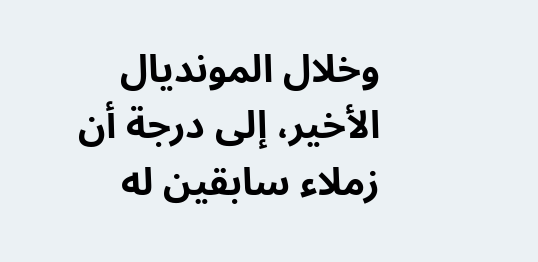وخلال المونديال الأخير، إلى درجة أن زملاء سابقين له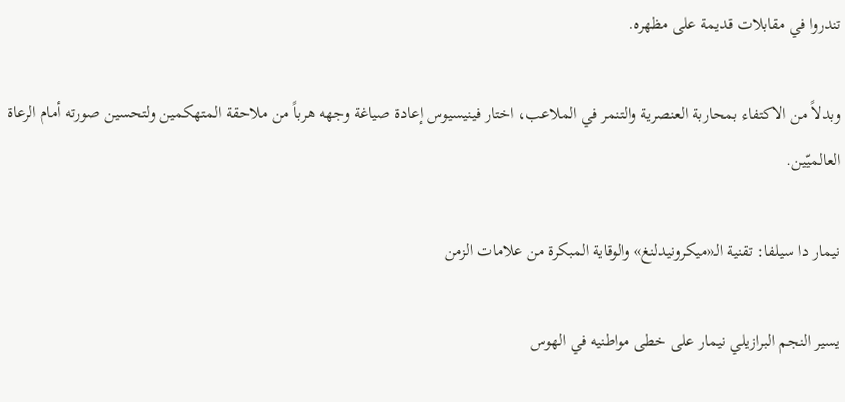تندروا في مقابلات قديمة على مظهره.

وبدلاً من الاكتفاء بمحاربة العنصرية والتنمر في الملاعب، اختار فينيسيوس إعادة صياغة وجهه هرباً من ملاحقة المتهكمين ولتحسين صورته أمام الرعاة العالميّين.

نيمار دا سيلفا: تقنية الـ«ميكرونيدلنغ» والوقاية المبكرة من علامات الزمن

يسير النجم البرازيلي نيمار على خطى مواطنيه في الهوس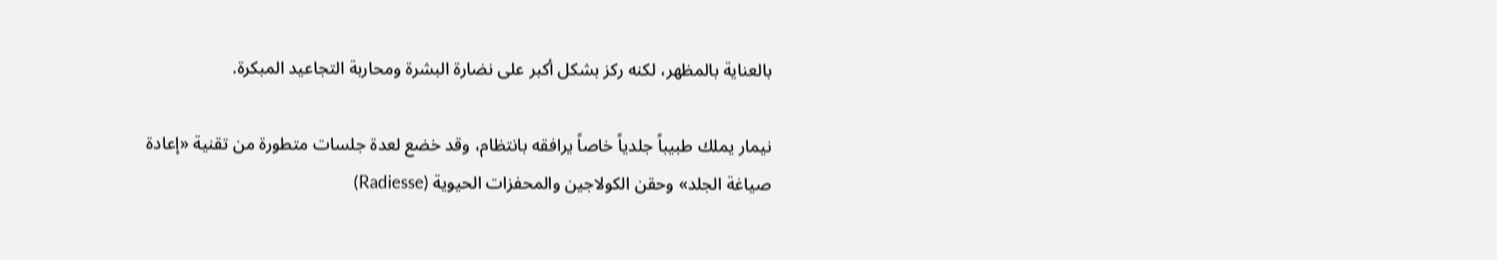بالعناية بالمظهر، لكنه ركز بشكل أكبر على نضارة البشرة ومحاربة التجاعيد المبكرة.

نيمار يملك طبيباً جلدياً خاصاً يرافقه بانتظام، وقد خضع لعدة جلسات متطورة من تقنية «إعادة صياغة الجلد» وحقن الكولاجين والمحفزات الحيوية (Radiesse)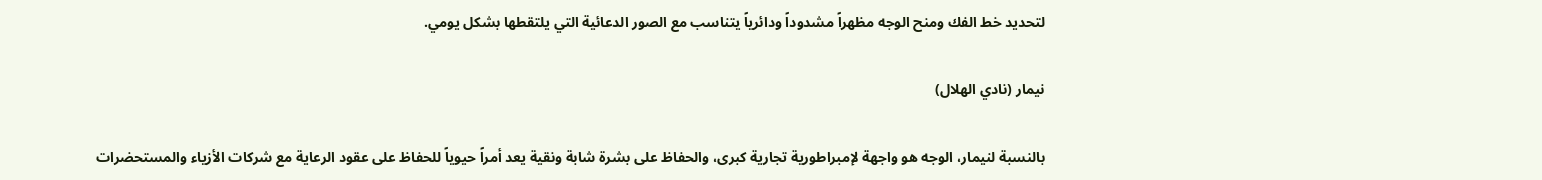لتحديد خط الفك ومنح الوجه مظهراً مشدوداً ودائرياً يتناسب مع الصور الدعائية التي يلتقطها بشكل يومي.

نيمار (نادي الهلال)

بالنسبة لنيمار، الوجه هو واجهة لإمبراطورية تجارية كبرى، والحفاظ على بشرة شابة ونقية يعد أمراً حيوياً للحفاظ على عقود الرعاية مع شركات الأزياء والمستحضرات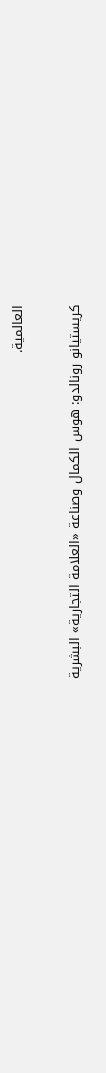العالمية.

كريستيانو رونالدو: هوس الكمال وصناعة «العلامة التجارية» البشرية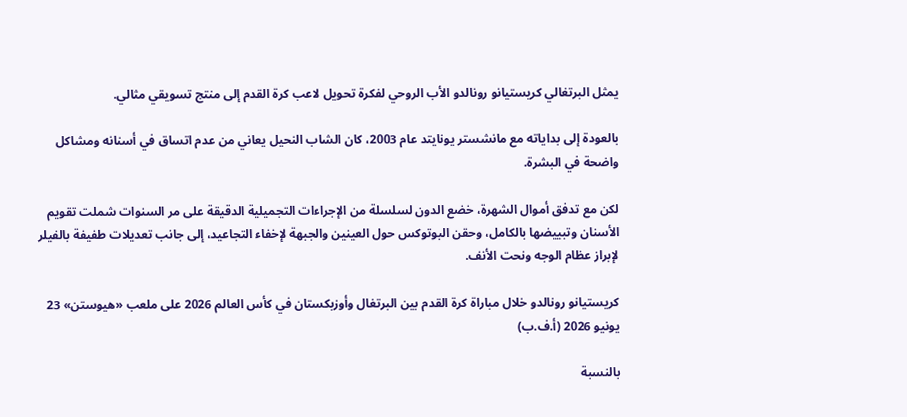يمثل البرتغالي كريستيانو رونالدو الأب الروحي لفكرة تحويل لاعب كرة القدم إلى منتج تسويقي مثالي.

بالعودة إلى بداياته مع مانشستر يونايتد عام 2003، كان الشاب النحيل يعاني من عدم اتساق في أسنانه ومشاكل واضحة في البشرة.

لكن مع تدفق أموال الشهرة، خضع الدون لسلسلة من الإجراءات التجميلية الدقيقة على مر السنوات شملت تقويم الأسنان وتبييضها بالكامل، وحقن البوتوكس حول العينين والجبهة لإخفاء التجاعيد، إلى جانب تعديلات طفيفة بالفيلر لإبراز عظام الوجه ونحت الأنف.

كريستيانو رونالدو خلال مباراة كرة القدم بين البرتغال وأوزبكستان في كأس العالم 2026 على ملعب «هيوستن» 23 يونيو 2026 (أ.ف.ب)

بالنسبة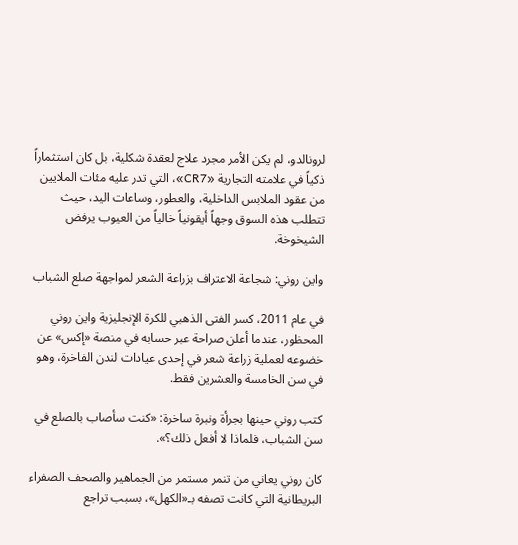لرونالدو، لم يكن الأمر مجرد علاج لعقدة شكلية، بل كان استثماراً ذكياً في علامته التجارية «CR7»، التي تدر عليه مئات الملايين من عقود الملابس الداخلية، والعطور، وساعات اليد، حيث تتطلب هذه السوق وجهاً أيقونياً خالياً من العيوب يرفض الشيخوخة.

واين روني: شجاعة الاعتراف بزراعة الشعر لمواجهة صلع الشباب

في عام 2011، كسر الفتى الذهبي للكرة الإنجليزية واين روني المحظور، عندما أعلن صراحة عبر حسابه في منصة «إكس» عن خضوعه لعملية زراعة شعر في إحدى عيادات لندن الفاخرة، وهو في سن الخامسة والعشرين فقط.

كتب روني حينها بجرأة ونبرة ساخرة: «كنت سأصاب بالصلع في سن الشباب، فلماذا لا أفعل ذلك؟».

كان روني يعاني من تنمر مستمر من الجماهير والصحف الصفراء البريطانية التي كانت تصفه بـ«الكهل»، بسبب تراجع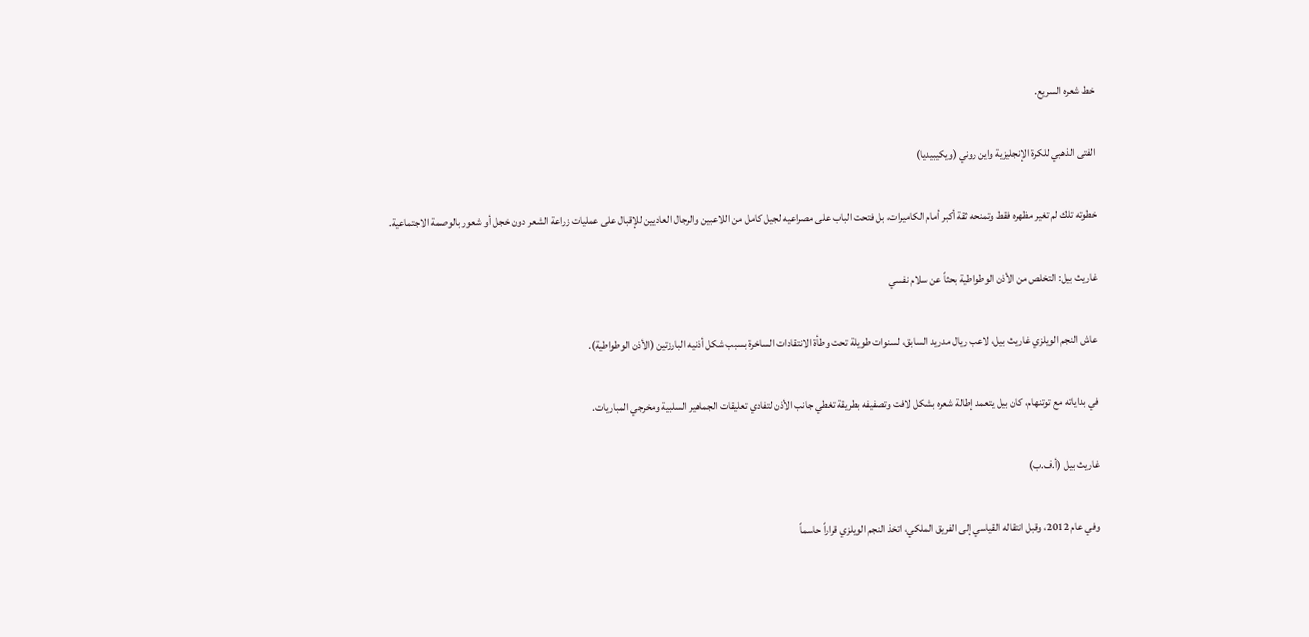خط شعره السريع.

الفتى الذهبي للكرة الإنجليزية واين روني (ويكيبيديا)

خطوته تلك لم تغير مظهره فقط وتمنحه ثقة أكبر أمام الكاميرات، بل فتحت الباب على مصراعيه لجيل كامل من اللاعبين والرجال العاديين للإقبال على عمليات زراعة الشعر دون خجل أو شعور بالوصمة الاجتماعية.

غاريث بيل: التخلص من الأذن الوطواطية بحثاً عن سلام نفسي

عاش النجم الويلزي غاريث بيل، لاعب ريال مدريد السابق، لسنوات طويلة تحت وطأة الانتقادات الساخرة بسبب شكل أذنيه البارزتين (الأذن الوطواطية).

في بداياته مع توتنهام، كان بيل يتعمد إطالة شعره بشكل لافت وتصفيفه بطريقة تغطي جانب الأذن لتفادي تعليقات الجماهير السلبية ومخرجي المباريات.

غاريث بيل (أ.ف.ب)

وفي عام 2012، وقبل انتقاله القياسي إلى الفريق الملكي، اتخذ النجم الويلزي قراراً حاسماً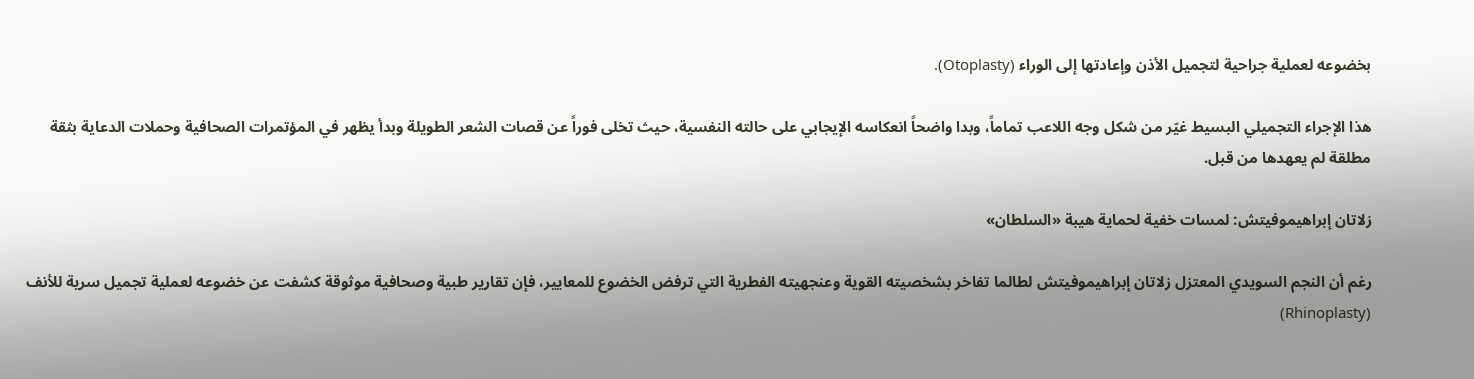بخضوعه لعملية جراحية لتجميل الأذن وإعادتها إلى الوراء (Otoplasty).

هذا الإجراء التجميلي البسيط غيّر من شكل وجه اللاعب تماماً، وبدا واضحاً انعكاسه الإيجابي على حالته النفسية، حيث تخلى فوراً عن قصات الشعر الطويلة وبدأ يظهر في المؤتمرات الصحافية وحملات الدعاية بثقة مطلقة لم يعهدها من قبل.

زلاتان إبراهيموفيتش: لمسات خفية لحماية هيبة «السلطان»

رغم أن النجم السويدي المعتزل زلاتان إبراهيموفيتش لطالما تفاخر بشخصيته القوية وعنجهيته الفطرية التي ترفض الخضوع للمعايير، فإن تقارير طبية وصحافية موثوقة كشفت عن خضوعه لعملية تجميل سرية للأنف (Rhinoplasty)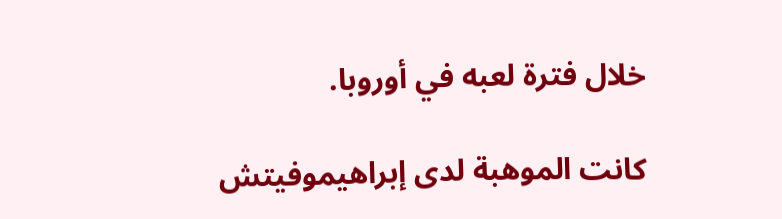خلال فترة لعبه في أوروبا.

كانت الموهبة لدى إبراهيموفيتش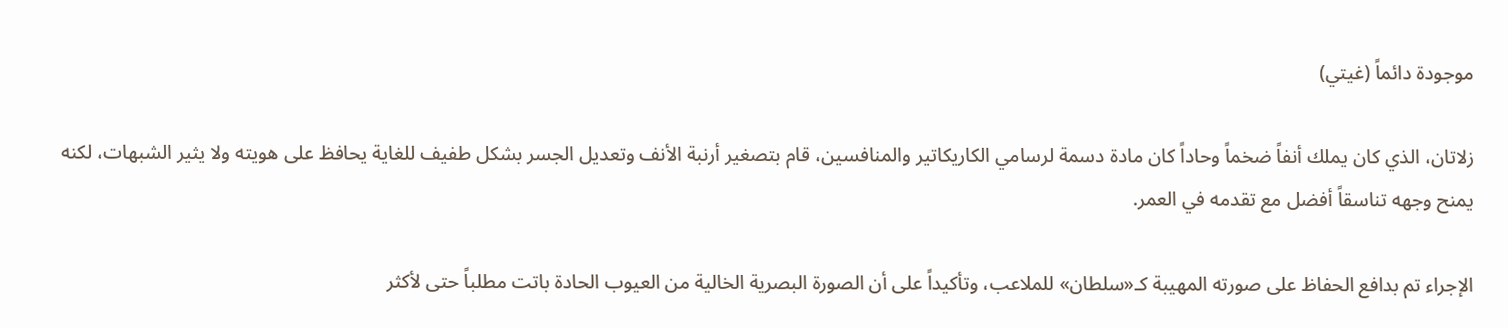موجودة دائماً (غيتي)

زلاتان، الذي كان يملك أنفاً ضخماً وحاداً كان مادة دسمة لرسامي الكاريكاتير والمنافسين، قام بتصغير أرنبة الأنف وتعديل الجسر بشكل طفيف للغاية يحافظ على هويته ولا يثير الشبهات، لكنه يمنح وجهه تناسقاً أفضل مع تقدمه في العمر.

الإجراء تم بدافع الحفاظ على صورته المهيبة كـ«سلطان» للملاعب، وتأكيداً على أن الصورة البصرية الخالية من العيوب الحادة باتت مطلباً حتى لأكثر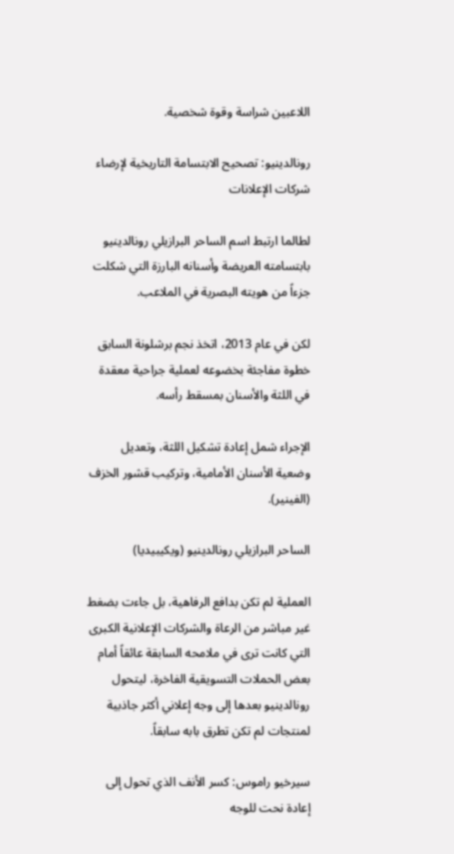اللاعبين شراسة وقوة شخصية.

رونالدينيو: تصحيح الابتسامة التاريخية لإرضاء شركات الإعلانات

لطالما ارتبط اسم الساحر البرازيلي رونالدينيو بابتسامته العريضة وأسنانه البارزة التي شكلت جزءاً من هويته البصرية في الملاعب.

لكن في عام 2013، اتخذ نجم برشلونة السابق خطوة مفاجئة بخضوعه لعملية جراحية معقدة في اللثة والأسنان بمسقط رأسه.

الإجراء شمل إعادة تشكيل اللثة، وتعديل وضعية الأسنان الأمامية، وتركيب قشور الخزف (الفينير).

الساحر البرازيلي رونالدينيو (ويكيبيديا)

العملية لم تكن بدافع الرفاهية، بل جاءت بضغط غير مباشر من الرعاة والشركات الإعلانية الكبرى التي كانت ترى في ملامحه السابقة عائقاً أمام بعض الحملات التسويقية الفاخرة، ليتحول رونالدينيو بعدها إلى وجه إعلاني أكثر جاذبية لمنتجات لم تكن تطرق بابه سابقاً.

سيرخيو راموس: كسر الأنف الذي تحول إلى إعادة نحت للوجه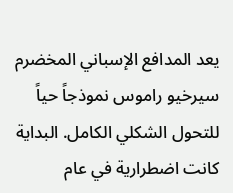يعد المدافع الإسباني المخضرم سيرخيو راموس نموذجاً حياً للتحول الشكلي الكامل. البداية كانت اضطرارية في عام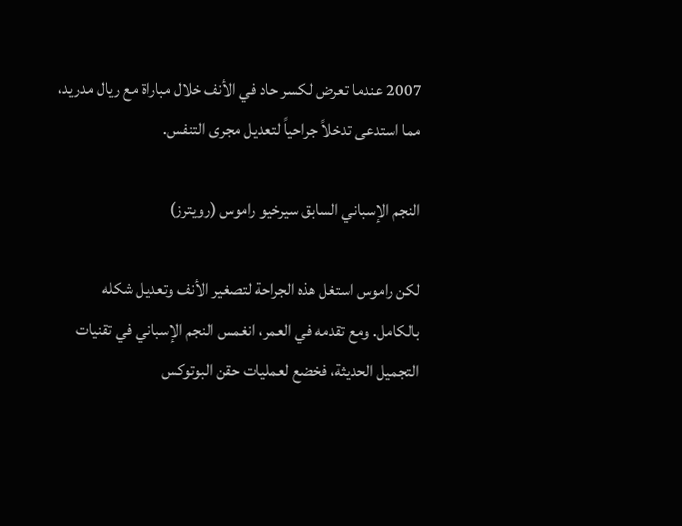2007 عندما تعرض لكسر حاد في الأنف خلال مباراة مع ريال مدريد، مما استدعى تدخلاً جراحياً لتعديل مجرى التنفس.

النجم الإسباني السابق سيرخيو راموس (رويترز)

لكن راموس استغل هذه الجراحة لتصغير الأنف وتعديل شكله بالكامل. ومع تقدمه في العمر، انغمس النجم الإسباني في تقنيات التجميل الحديثة، فخضع لعمليات حقن البوتوكس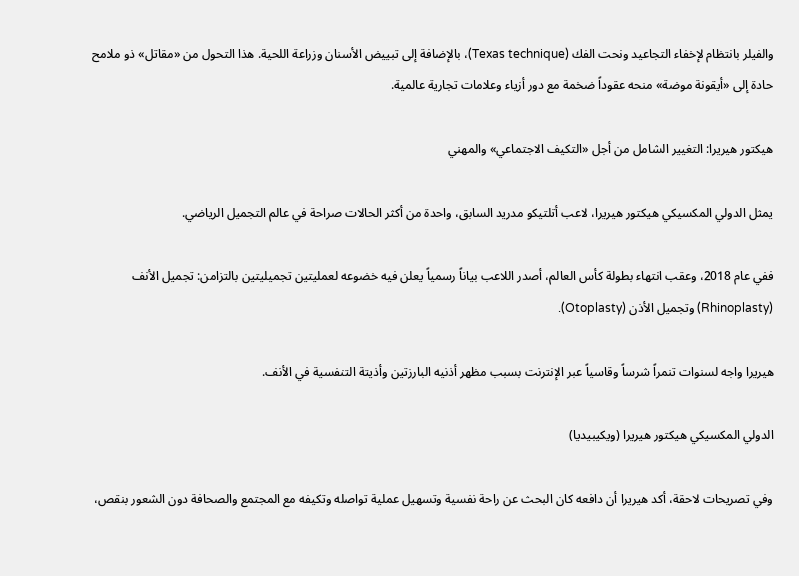والفيلر بانتظام لإخفاء التجاعيد ونحت الفك (Texas technique)، بالإضافة إلى تبييض الأسنان وزراعة اللحية. هذا التحول من «مقاتل» ذو ملامح حادة إلى «أيقونة موضة» منحه عقوداً ضخمة مع دور أزياء وعلامات تجارية عالمية.

هيكتور هيريرا: التغيير الشامل من أجل «التكيف الاجتماعي» والمهني

يمثل الدولي المكسيكي هيكتور هيريرا، لاعب أتلتيكو مدريد السابق، واحدة من أكثر الحالات صراحة في عالم التجميل الرياضي.

ففي عام 2018، وعقب انتهاء بطولة كأس العالم، أصدر اللاعب بياناً رسمياً يعلن فيه خضوعه لعمليتين تجميليتين بالتزامن: تجميل الأنف (Rhinoplasty) وتجميل الأذن (Otoplasty).

هيريرا واجه لسنوات تنمراً شرساً وقاسياً عبر الإنترنت بسبب مظهر أذنيه البارزتين وأذيتة التنفسية في الأنف.

الدولي المكسيكي هيكتور هيريرا (ويكيبيديا)

وفي تصريحات لاحقة، أكد هيريرا أن دافعه كان البحث عن راحة نفسية وتسهيل عملية تواصله وتكيفه مع المجتمع والصحافة دون الشعور بنقص،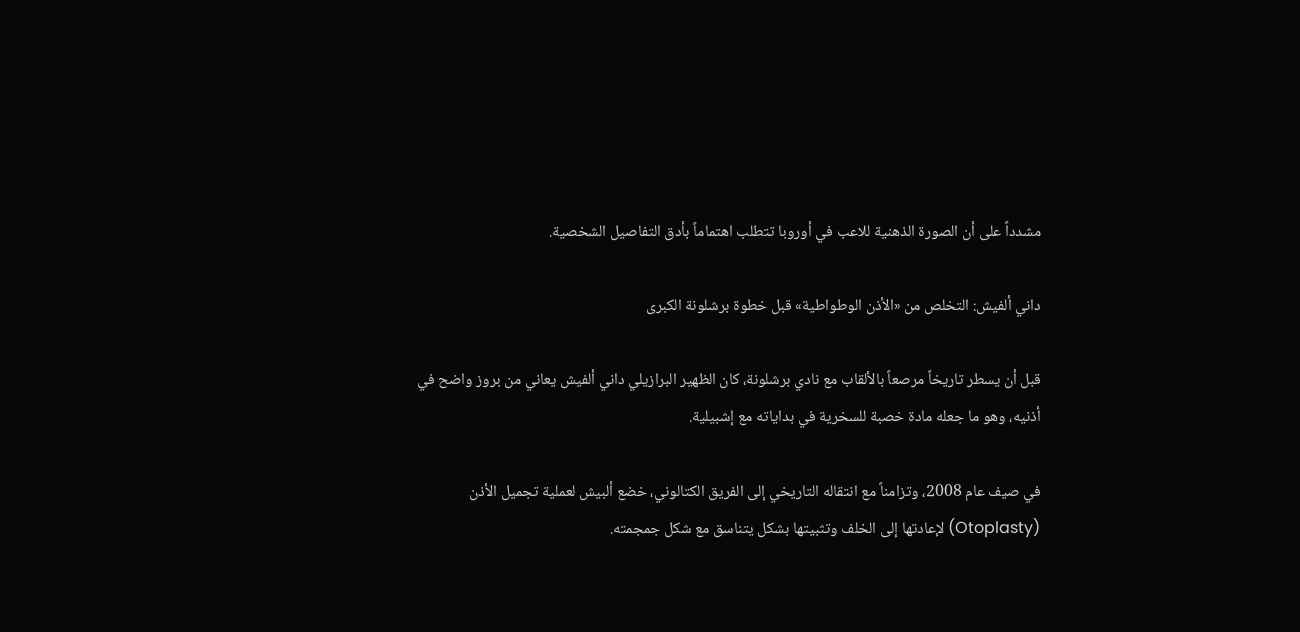مشدداً على أن الصورة الذهنية للاعب في أوروبا تتطلب اهتماماً بأدق التفاصيل الشخصية.

داني ألفيش: التخلص من «الأذن الوطواطية» قبل خطوة برشلونة الكبرى

قبل أن يسطر تاريخاً مرصعاً بالألقاب مع نادي برشلونة، كان الظهير البرازيلي داني ألفيش يعاني من بروز واضح في أذنيه، وهو ما جعله مادة خصبة للسخرية في بداياته مع إشبيلية.

في صيف عام 2008، وتزامناً مع انتقاله التاريخي إلى الفريق الكتالوني، خضع ألبيش لعملية تجميل الأذن (Otoplasty) لإعادتها إلى الخلف وتثبيتها بشكل يتناسق مع شكل جمجمته.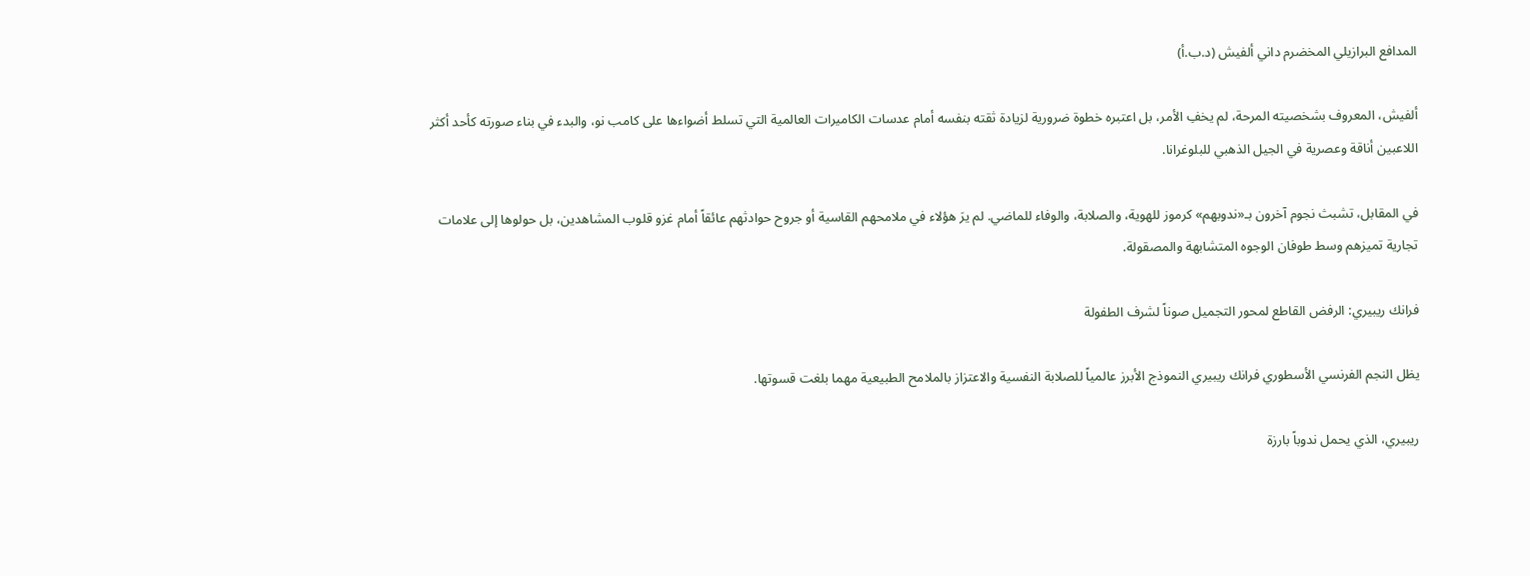المدافع البرازيلي المخضرم داني ألفيش (د.ب.أ)

ألفيش، المعروف بشخصيته المرحة، لم يخفِ الأمر، بل اعتبره خطوة ضرورية لزيادة ثقته بنفسه أمام عدسات الكاميرات العالمية التي تسلط أضواءها على كامب نو، والبدء في بناء صورته كأحد أكثر اللاعبين أناقة وعصرية في الجيل الذهبي للبلوغرانا.

في المقابل، تشبث نجوم آخرون بـ«ندوبهم» كرموز للهوية، والصلابة، والوفاء للماضي. لم يرَ هؤلاء في ملامحهم القاسية أو جروح حوادثهم عائقاً أمام غزو قلوب المشاهدين، بل حولوها إلى علامات تجارية تميزهم وسط طوفان الوجوه المتشابهة والمصقولة.

فرانك ريبيري: الرفض القاطع لمحور التجميل صوناً لشرف الطفولة

يظل النجم الفرنسي الأسطوري فرانك ريبيري النموذج الأبرز عالمياً للصلابة النفسية والاعتزاز بالملامح الطبيعية مهما بلغت قسوتها.

ريبيري، الذي يحمل ندوباً بارزة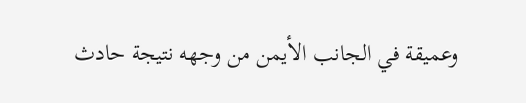وعميقة في الجانب الأيمن من وجهه نتيجة حادث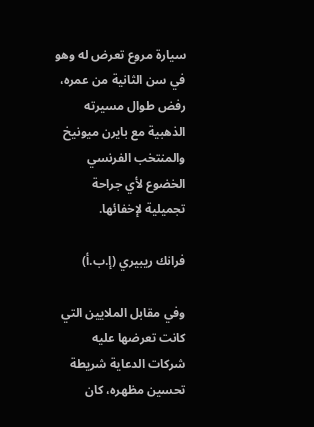سيارة مروع تعرض له وهو في سن الثانية من عمره، رفض طوال مسيرته الذهبية مع بايرن ميونيخ والمنتخب الفرنسي الخضوع لأي جراحة تجميلية لإخفائها.

فرانك ريبيري (إ.ب.أ)

وفي مقابل الملايين التي كانت تعرضها عليه شركات الدعاية شريطة تحسين مظهره، كان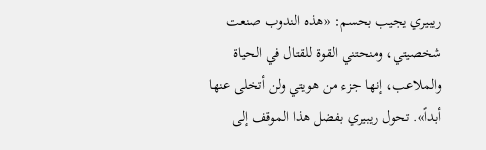ريبيري يجيب بحسم: «هذه الندوب صنعت شخصيتي، ومنحتني القوة للقتال في الحياة والملاعب، إنها جزء من هويتي ولن أتخلى عنها أبداً». تحول ريبيري بفضل هذا الموقف إلى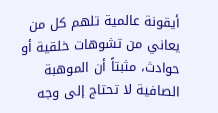أيقونة عالمية تلهم كل من يعاني من تشوهات خلقية أو حوادث، مثبتاً أن الموهبة الصافية لا تحتاج إلى وجه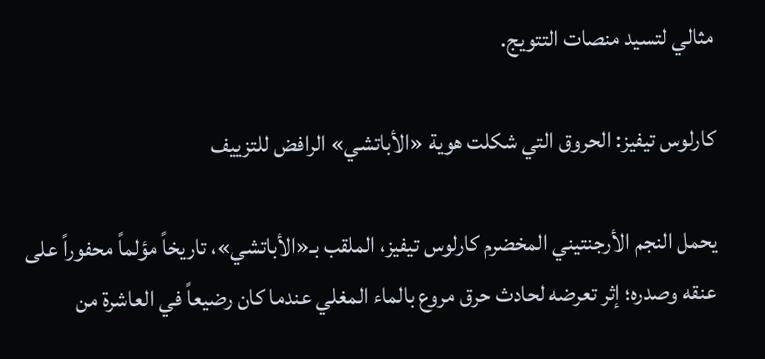مثالي لتسيد منصات التتويج.

كارلوس تيفيز: الحروق التي شكلت هوية «الأباتشي» الرافض للتزييف

يحمل النجم الأرجنتيني المخضرم كارلوس تيفيز، الملقب بـ«الأباتشي»، تاريخاً مؤلماً محفوراً على عنقه وصدره؛ إثر تعرضه لحادث حرق مروع بالماء المغلي عندما كان رضيعاً في العاشرة من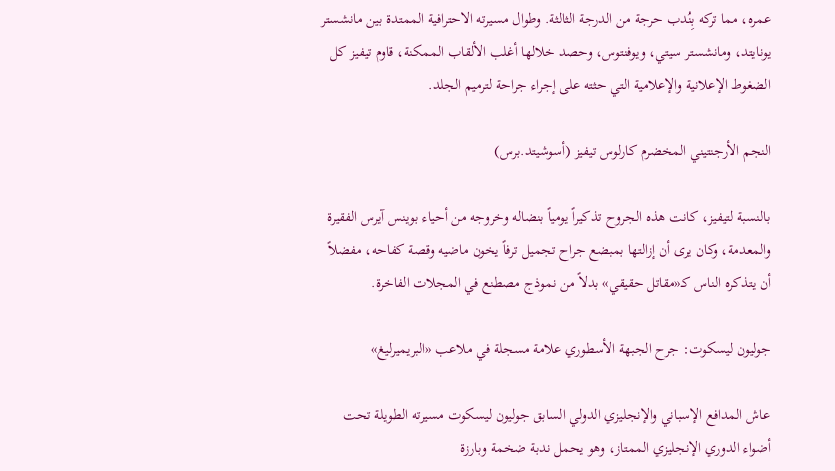عمره، مما تركه بِنُدب حرجة من الدرجة الثالثة. وطوال مسيرته الاحترافية الممتدة بين مانشستر يونايتد، ومانشستر سيتي، ويوفنتوس، وحصد خلالها أغلب الألقاب الممكنة، قاوم تيفيز كل الضغوط الإعلانية والإعلامية التي حثته على إجراء جراحة لترميم الجلد.

النجم الأرجنتيني المخضرم كارلوس تيفيز (أسوشيتد.برس)

بالنسبة لتيفيز، كانت هذه الجروح تذكيراً يومياً بنضاله وخروجه من أحياء بوينس آيرس الفقيرة والمعدمة، وكان يرى أن إزالتها بمبضع جراح تجميل ترفاً يخون ماضيه وقصة كفاحه، مفضلاً أن يتذكره الناس كـ«مقاتل حقيقي» بدلاً من نموذج مصطنع في المجلات الفاخرة.

جوليون ليسكوت: جرح الجبهة الأسطوري علامة مسجلة في ملاعب «البريميرليغ»

عاش المدافع الإسباني والإنجليزي الدولي السابق جوليون ليسكوت مسيرته الطويلة تحت أضواء الدوري الإنجليزي الممتاز، وهو يحمل ندبة ضخمة وبارزة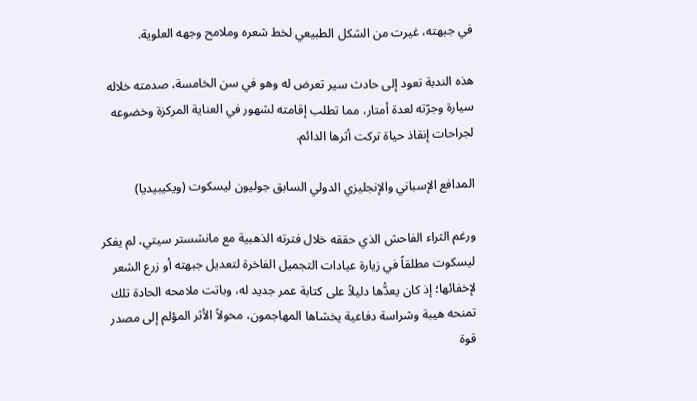في جبهته، غيرت من الشكل الطبيعي لخط شعره وملامح وجهه العلوية.

هذه الندبة تعود إلى حادث سير تعرض له وهو في سن الخامسة، صدمته خلاله سيارة وجرّته لعدة أمتار، مما تطلب إقامته لشهور في العناية المركزة وخضوعه لجراحات إنقاذ حياة تركت أثرها الدائم.

المدافع الإسباني والإنجليزي الدولي السابق جوليون ليسكوت (ويكيبيديا)

ورغم الثراء الفاحش الذي حققه خلال فترته الذهبية مع مانشستر سيتي، لم يفكر ليسكوت مطلقاً في زيارة عيادات التجميل الفاخرة لتعديل جبهته أو زرع الشعر لإخفائها؛ إذ كان يعدُّها دليلاً على كتابة عمر جديد له، وباتت ملامحه الحادة تلك تمنحه هيبة وشراسة دفاعية يخشاها المهاجمون، محولاً الأثر المؤلم إلى مصدر قوة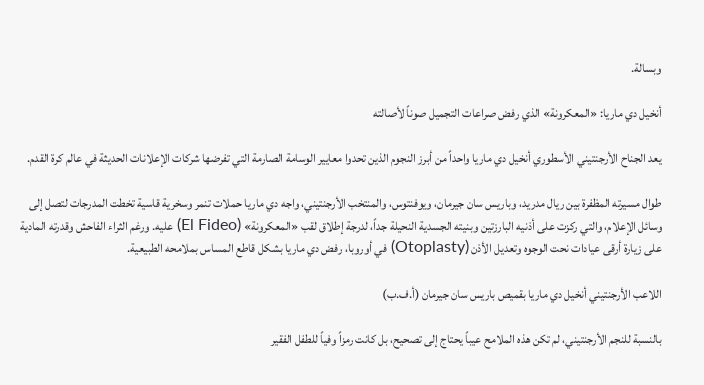وبسالة.

أنخيل دي ماريا: «المعكرونة» الذي رفض صراعات التجميل صوناً لأصالته

يعد الجناح الأرجنتيني الأسطوري أنخيل دي ماريا واحداً من أبرز النجوم الذين تحدوا معايير الوسامة الصارمة التي تفرضها شركات الإعلانات الحديثة في عالم كرة القدم.

طوال مسيرته المظفرة بين ريال مدريد، وباريس سان جيرمان، ويوفنتوس، والمنتخب الأرجنتيني، واجه دي ماريا حملات تنمر وسخرية قاسية تخطت المدرجات لتصل إلى وسائل الإعلام، والتي ركزت على أذنيه البارزتين وبنيته الجسدية النحيلة جداً، لدرجة إطلاق لقب «المعكرونة» (El Fideo) عليه. ورغم الثراء الفاحش وقدرته المادية على زيارة أرقى عيادات نحت الوجوه وتعديل الأذن (Otoplasty) في أوروبا، رفض دي ماريا بشكل قاطع المساس بملامحه الطبيعية.

اللاعب الأرجنتيني أنخيل دي ماريا بقميص باريس سان جيرمان (أ.ف.ب)

بالنسبة للنجم الأرجنتيني، لم تكن هذه الملامح عيباً يحتاج إلى تصحيح، بل كانت رمزاً وفياً للطفل الفقير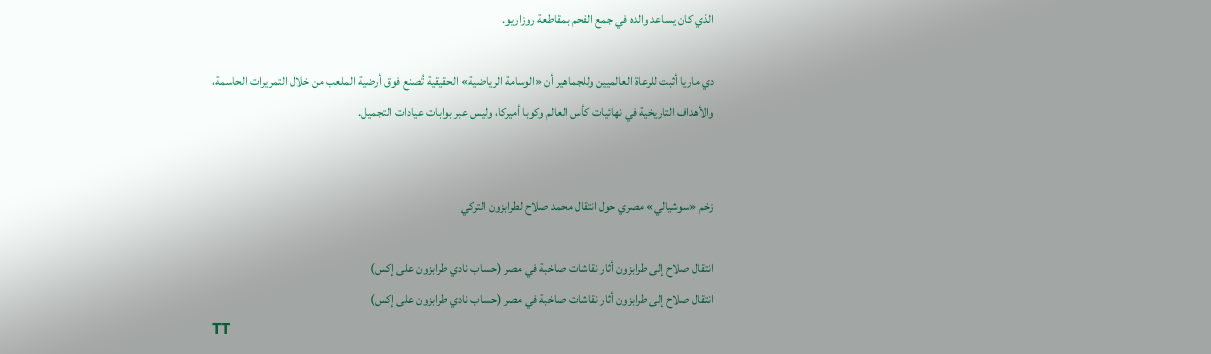الذي كان يساعد والده في جمع الفحم بمقاطعة روزاريو.

دي ماريا أثبت للرعاة العالميين وللجماهير أن «الوسامة الرياضية» الحقيقية تُصنع فوق أرضية الملعب من خلال التمريرات الحاسمة، والأهداف التاريخية في نهائيات كأس العالم وكوبا أميركا، وليس عبر بوابات عيادات التجميل.


زخم «سوشيالي» مصري حول انتقال محمد صلاح لطرابزون التركي

انتقال صلاح إلى طرابزون أثار نقاشات صاخبة في مصر (حساب نادي طرابزون على إكس)
انتقال صلاح إلى طرابزون أثار نقاشات صاخبة في مصر (حساب نادي طرابزون على إكس)
TT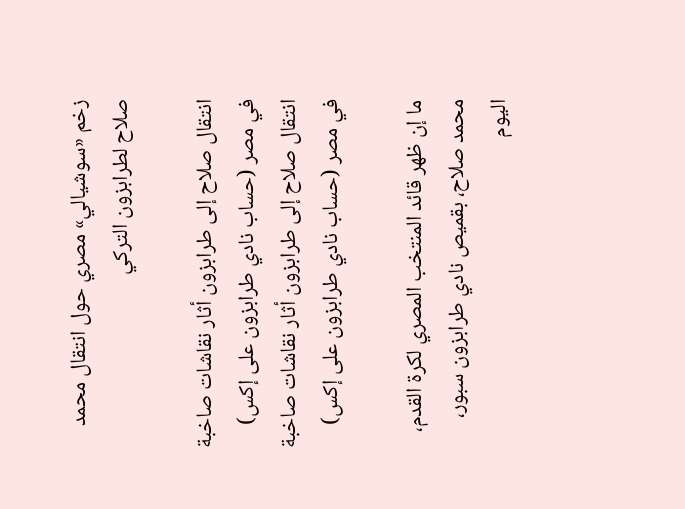زخم «سوشيالي» مصري حول انتقال محمد صلاح لطرابزون التركي

انتقال صلاح إلى طرابزون أثار نقاشات صاخبة في مصر (حساب نادي طرابزون على إكس)
انتقال صلاح إلى طرابزون أثار نقاشات صاخبة في مصر (حساب نادي طرابزون على إكس)

ما إن ظهر قائد المنتخب المصري لكرة القدم، محمد صلاح، بقميص نادي طرابزون سبور، اليوم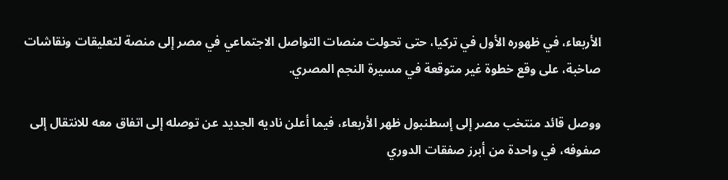الأربعاء، في ظهوره الأول في تركيا، حتى تحولت منصات التواصل الاجتماعي في مصر إلى منصة لتعليقات ونقاشات صاخبة، على وقع خطوة غير متوقعة في مسيرة النجم المصري.

ووصل قائد منتخب مصر إلى إسطنبول ظهر الأربعاء، فيما أعلن ناديه الجديد عن توصله إلى اتفاق معه للانتقال إلى صفوفه، في واحدة من أبرز صفقات الدوري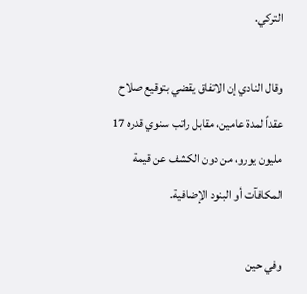التركي.

وقال النادي إن الاتفاق يقضي بتوقيع صلاح عقداً لمدة عامين، مقابل راتب سنوي قدره 17 مليون يورو، من دون الكشف عن قيمة المكافآت أو البنود الإضافية.

وفي حين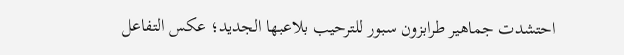احتشدت جماهير طرابزون سبور للترحيب بلاعبها الجديد؛ عكس التفاعل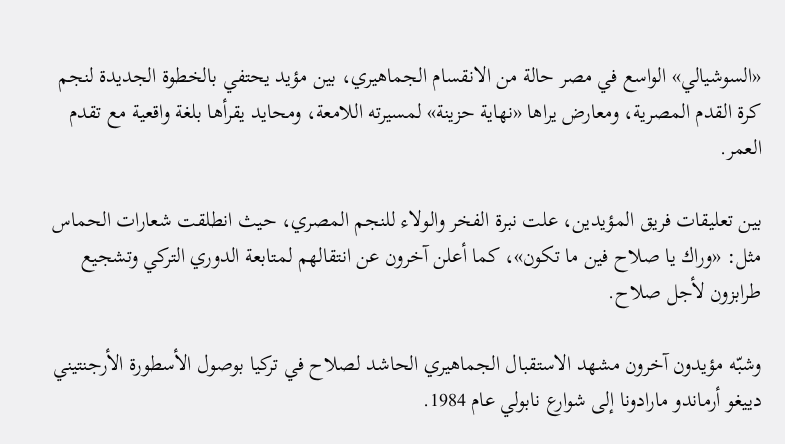«السوشيالي» الواسع في مصر حالة من الانقسام الجماهيري، بين مؤيد يحتفي بالخطوة الجديدة لنجم كرة القدم المصرية، ومعارض يراها «نهاية حزينة» لمسيرته اللامعة، ومحايد يقرأها بلغة واقعية مع تقدم العمر.

بين تعليقات فريق المؤيدين، علت نبرة الفخر والولاء للنجم المصري، حيث انطلقت شعارات الحماس مثل: «وراك يا صلاح فين ما تكون»، كما أعلن آخرون عن انتقالهم لمتابعة الدوري التركي وتشجيع طرابزون لأجل صلاح.

وشبّه مؤيدون آخرون مشهد الاستقبال الجماهيري الحاشد لصلاح في تركيا بوصول الأسطورة الأرجنتيني دييغو أرماندو مارادونا إلى شوارع نابولي عام 1984.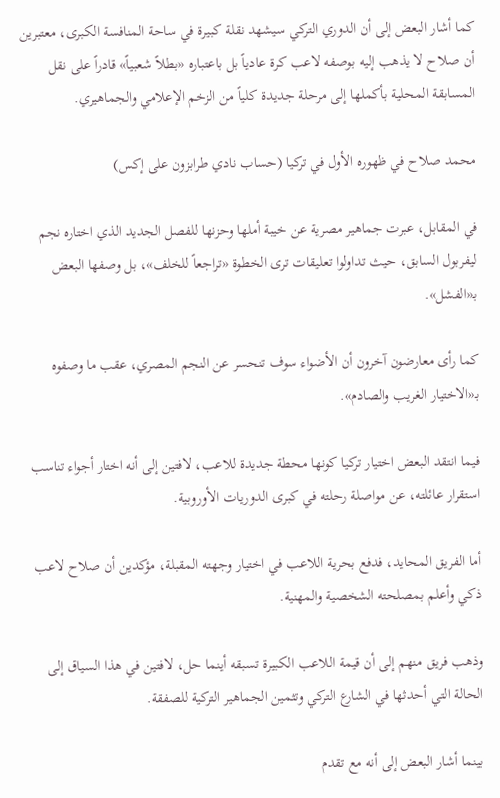كما أشار البعض إلى أن الدوري التركي سيشهد نقلة كبيرة في ساحة المنافسة الكبرى، معتبرين أن صلاح لا يذهب إليه بوصفه لاعب كرة عادياً بل باعتباره «بطلاً شعبياً» قادراً على نقل المسابقة المحلية بأكملها إلى مرحلة جديدة كلياً من الزخم الإعلامي والجماهيري.

محمد صلاح في ظهوره الأول في تركيا (حساب نادي طرابزون على إكس)

في المقابل، عبرت جماهير مصرية عن خيبة أملها وحزنها للفصل الجديد الذي اختاره نجم ليفربول السابق، حيث تداولوا تعليقات ترى الخطوة «تراجعاً للخلف»، بل وصفها البعض بـ«الفشل».

كما رأى معارضون آخرون أن الأضواء سوف تنحسر عن النجم المصري، عقب ما وصفوه بـ«الاختيار الغريب والصادم».

فيما انتقد البعض اختيار تركيا كونها محطة جديدة للاعب، لافتين إلى أنه اختار أجواء تناسب استقرار عائلته، عن مواصلة رحلته في كبرى الدوريات الأوروبية.

أما الفريق المحايد، فدفع بحرية اللاعب في اختيار وجهته المقبلة، مؤكدين أن صلاح لاعب ذكي وأعلم بمصلحته الشخصية والمهنية.

وذهب فريق منهم إلى أن قيمة اللاعب الكبيرة تسبقه أينما حل، لافتين في هذا السياق إلى الحالة التي أحدثها في الشارع التركي وتثمين الجماهير التركية للصفقة.

بينما أشار البعض إلى أنه مع تقدم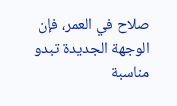صلاح في العمر، فإن الوجهة الجديدة تبدو مناسبة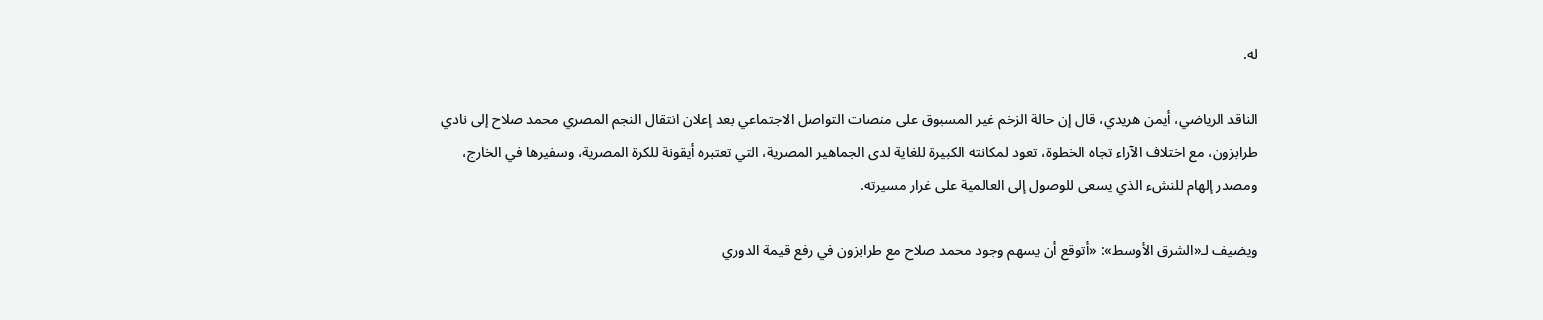له.

الناقد الرياضي، أيمن هريدي، قال إن حالة الزخم غير المسبوق على منصات التواصل الاجتماعي بعد إعلان انتقال النجم المصري محمد صلاح إلى نادي طرابزون، مع اختلاف الآراء تجاه الخطوة، تعود لمكانته الكبيرة للغاية لدى الجماهير المصرية، التي تعتبره أيقونة للكرة المصرية، وسفيرها في الخارج، ومصدر إلهام للنشء الذي يسعى للوصول إلى العالمية على غرار مسيرته.

ويضيف لـ«الشرق الأوسط»: «أتوقع أن يسهم وجود محمد صلاح مع طرابزون في رفع قيمة الدوري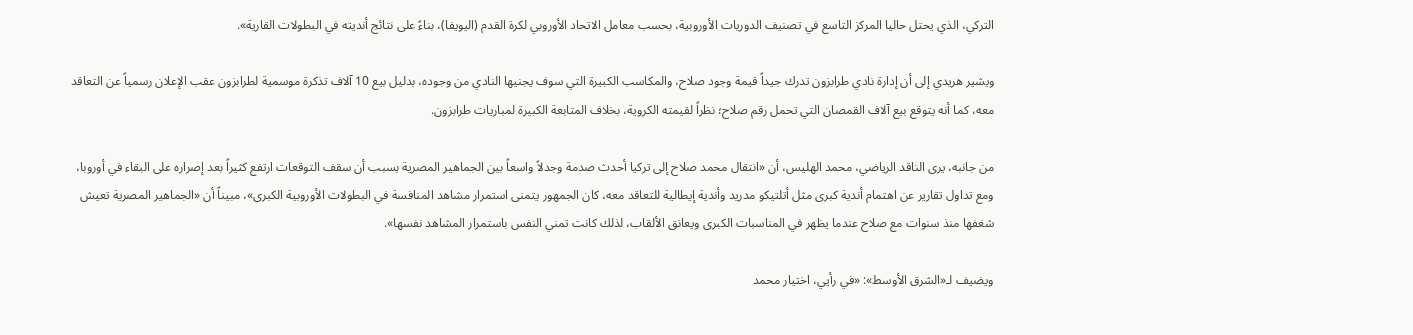التركي، الذي يحتل حاليا المركز التاسع في تصنيف الدوريات الأوروبية، بحسب معامل الاتحاد الأوروبي لكرة القدم (اليويفا)، بناءً على نتائج أنديته في البطولات القارية».

ويشير هريدي إلى أن إدارة نادي طرابزون تدرك جيداً قيمة وجود صلاح، والمكاسب الكبيرة التي سوف يجنيها النادي من وجوده، بدليل بيع 10 آلاف تذكرة موسمية لطرابزون عقب الإعلان رسمياً عن التعاقد معه، كما أنه يتوقع بيع آلاف القمصان التي تحمل رقم صلاح؛ نظراً لقيمته الكروية، بخلاف المتابعة الكبيرة لمباريات طرابزون.

من جانبه، يرى الناقد الرياضي، محمد الهليس، أن «انتقال محمد صلاح إلى تركيا أحدث صدمة وجدلاً واسعاً بين الجماهير المصرية بسبب أن سقف التوقعات ارتفع كثيراً بعد إصراره على البقاء في أوروبا، ومع تداول تقارير عن اهتمام أندية كبرى مثل أتلتيكو مدريد وأندية إيطالية للتعاقد معه، كان الجمهور يتمنى استمرار مشاهد المنافسة في البطولات الأوروبية الكبرى»، مبيناً أن «الجماهير المصرية تعيش شغفها منذ سنوات مع صلاح عندما يظهر في المناسبات الكبرى ويعانق الألقاب، لذلك كانت تمني النفس باستمرار المشاهد نفسها».

ويضيف لـ«الشرق الأوسط»: «في رأيي، اختيار محمد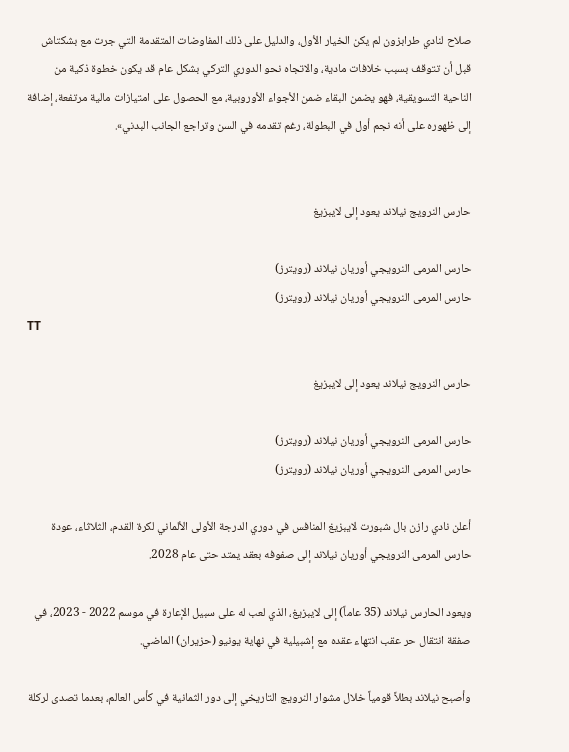صلاح لنادي طرابزون لم يكن الخيار الأول، والدليل على ذلك المفاوضات المتقدمة التي جرت مع بشكتاش قبل أن تتوقف بسبب خلافات مادية، والاتجاه نحو الدوري التركي بشكل عام قد يكون خطوة ذكية من الناحية التسويقية، فهو يضمن البقاء ضمن الأجواء الأوروبية، مع الحصول على امتيازات مالية مرتفعة، إضافة إلى ظهوره على أنه نجم أول في البطولة، رغم تقدمه في السن وتراجع الجانب البدني».


حارس النرويج نيلاند يعود إلى لايبزيغ

حارس المرمى النرويجي أوريان نيلاند (رويترز)
حارس المرمى النرويجي أوريان نيلاند (رويترز)
TT

حارس النرويج نيلاند يعود إلى لايبزيغ

حارس المرمى النرويجي أوريان نيلاند (رويترز)
حارس المرمى النرويجي أوريان نيلاند (رويترز)

أعلن نادي رازن بال شبورت لايبزيغ المنافس في دوري الدرجة الأولى الألماني لكرة القدم، الثلاثاء، عودة حارس المرمى النرويجي أوريان نيلاند إلى صفوفه بعقد يمتد حتى عام 2028.

ويعود الحارس نيلاند (35 عاماً) إلى لايبزيغ، الذي لعب له على سبيل الإعارة في موسم 2022 - 2023، في صفقة انتقال حر عقب انتهاء عقده مع إشبيلية في نهاية يونيو (حزيران) الماضي.

وأصبح نيلاند بطلاً قومياً خلال مشوار النرويج التاريخي إلى دور الثمانية في كأس العالم، بعدما تصدى لركلة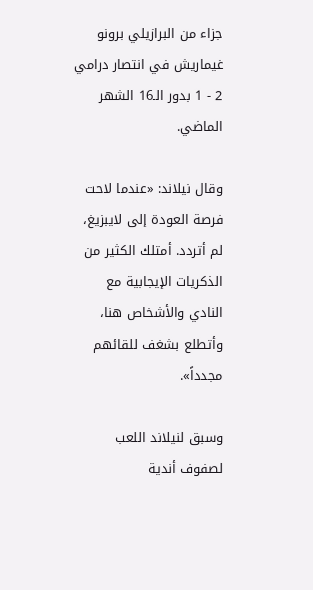جزاء من البرازيلي برونو غيماريش في انتصار درامي 2 - 1 بدور الـ16 الشهر الماضي.

وقال نيلاند: «عندما لاحت فرصة العودة إلى لايبزيغ، لم أتردد. أمتلك الكثير من الذكريات الإيجابية مع النادي والأشخاص هنا، وأتطلع بشغف للقائهم مجدداً».

وسبق لنيلاند اللعب لصفوف أندية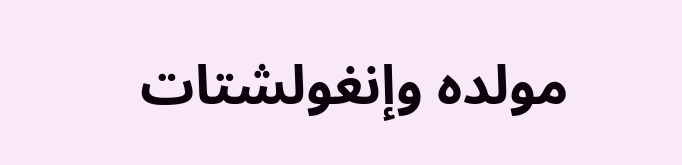مولده وإنغولشتات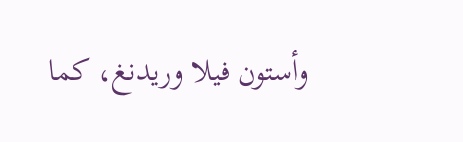وأستون فيلا وريدنغ، كما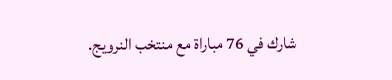شارك في 76 مباراة مع منتخب النرويج.